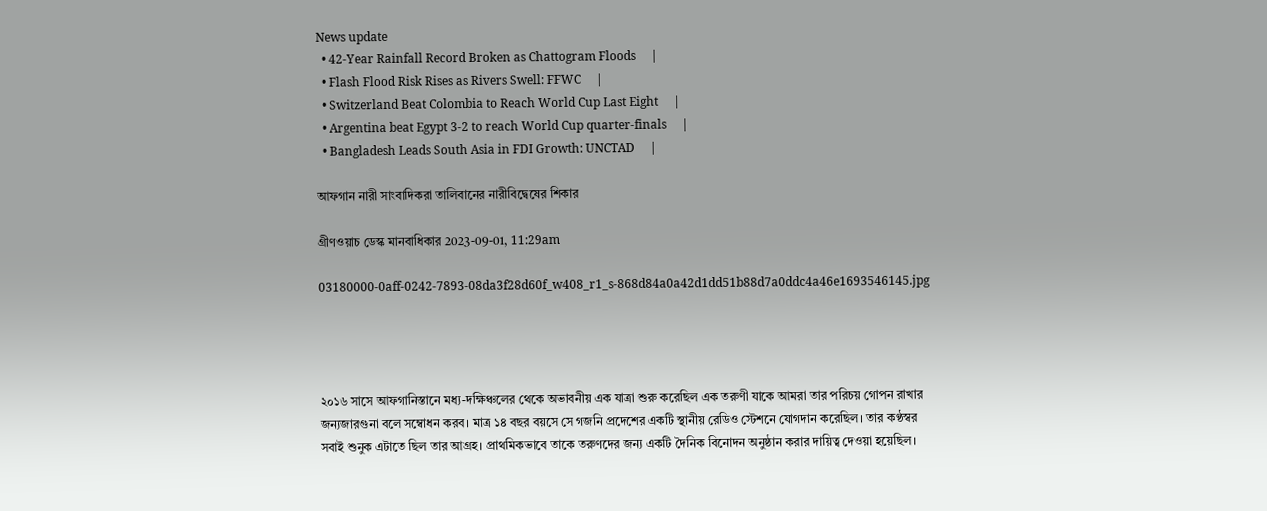News update
  • 42-Year Rainfall Record Broken as Chattogram Floods     |
  • Flash Flood Risk Rises as Rivers Swell: FFWC     |
  • Switzerland Beat Colombia to Reach World Cup Last Eight     |
  • Argentina beat Egypt 3-2 to reach World Cup quarter-finals     |
  • Bangladesh Leads South Asia in FDI Growth: UNCTAD     |

আফগান নারী সাংবাদিকরা তালিবানের নারীবিদ্বেষের শিকার

গ্রীণওয়াচ ডেস্ক মানবাধিকার 2023-09-01, 11:29am

03180000-0aff-0242-7893-08da3f28d60f_w408_r1_s-868d84a0a42d1dd51b88d7a0ddc4a46e1693546145.jpg




২০১৬ সাসে আফগানিস্তানে মধ্য-দক্ষিঞ্চলের থেকে অভাবনীয় এক যাত্রা শুরু করেছিল এক তরুণী যাকে আমরা তার পরিচয় গোপন রাখার জন্যজারগুনা বলে সম্বোধন করব। মাত্র ১৪ বছর বয়সে সে গজনি প্রদেশের একটি স্থানীয় রেডিও স্টেশনে যোগদান করেছিল। তার কণ্ঠস্বর সবাই শুনুক এটাতে ছিল তার আগ্রহ। প্রাথমিকভাবে তাকে তরুণদের জন্য একটি দৈনিক বিনোদন অনুষ্ঠান করার দায়িত্ব দেওয়া হয়েছিল।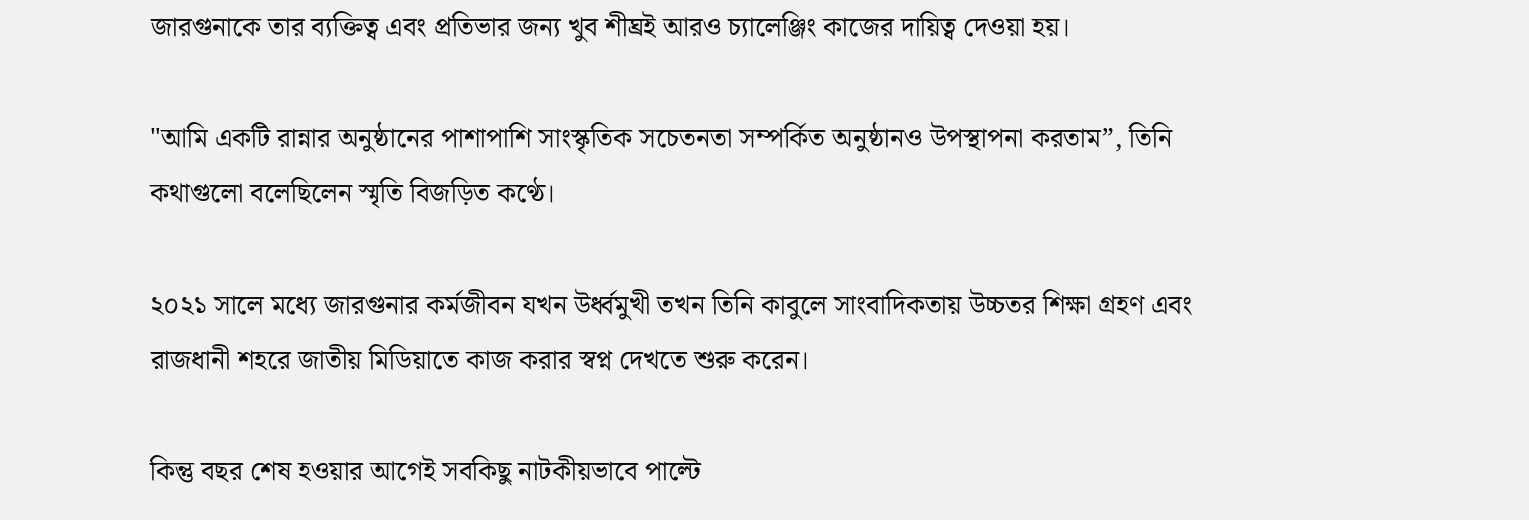জারগুনাকে তার ব্যক্তিত্ব এবং প্রতিভার জন্য খুব শীঘ্রই আরও চ্যালেঞ্জিং কাজের দায়িত্ব দেওয়া হয়।

"আমি একটি রান্নার অনুষ্ঠানের পাশাপাশি সাংস্কৃতিক সচেতনতা সম্পর্কিত অনুষ্ঠানও উপস্থাপনা করতাম”, তিনি কথাগুলো বলেছিলেন স্মৃতি বিজড়িত কণ্ঠে।

২০২১ সালে মধ্যে জারগুনার কর্মজীবন যখন উর্ধ্বমুখী তখন তিনি কাবুলে সাংবাদিকতায় উচ্চতর শিক্ষা গ্রহণ এবং রাজধানী শহরে জাতীয় মিডিয়াতে কাজ করার স্বপ্ন দেখতে শুরু করেন।

কিন্তু বছর শেষ হওয়ার আগেই সবকিছু নাটকীয়ভাবে পাল্টে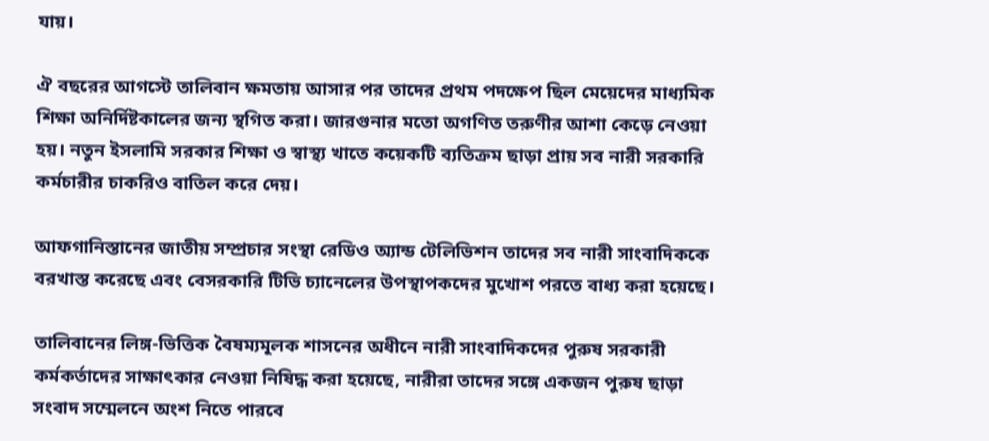যায়।

ঐ বছরের আগস্টে তালিবান ক্ষমতায় আসার পর তাদের প্রথম পদক্ষেপ ছিল মেয়েদের মাধ্যমিক শিক্ষা অনির্দিষ্টকালের জন্য স্থগিত করা। জারগুনার মতো অগণিত তরুণীর আশা কেড়ে নেওয়া হয়। নতুন ইসলামি সরকার শিক্ষা ও স্বাস্থ্য খাতে কয়েকটি ব্যতিক্রম ছাড়া প্রায় সব নারী সরকারি কর্মচারীর চাকরিও বাতিল করে দেয়।

আফগানিস্তানের জাতীয় সম্প্রচার সংস্থা রেডিও অ্যান্ড টেলিভিশন তাদের সব নারী সাংবাদিককে বরখাস্ত করেছে এবং বেসরকারি টিভি চ্যানেলের উপস্থাপকদের মুখোশ পরতে বাধ্য করা হয়েছে।

তালিবানের লিঙ্গ-ভিত্তিক বৈষম্যমূলক শাসনের অধীনে নারী সাংবাদিকদের পুরুষ সরকারী কর্মকর্তাদের সাক্ষাৎকার নেওয়া নিষিদ্ধ করা হয়েছে, নারীরা তাদের সঙ্গে একজন পুরুষ ছাড়া সংবাদ সম্মেলনে অংশ নিতে পারবে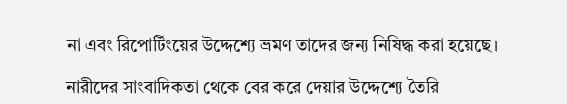না এবং রিপোর্টিংয়ের উদ্দেশ্যে ভ্রমণ তাদের জন্য নিষিদ্ধ করা হয়েছে।

নারীদের সাংবাদিকতা থেকে বের করে দেয়ার উদ্দেশ্যে তৈরি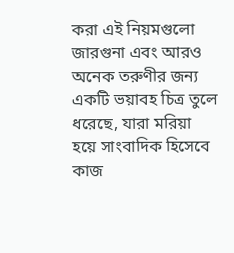করা এই নিয়মগুলো জারগুনা এবং আরও অনেক তরুণীর জন্য একটি ভয়াবহ চিত্র তুলে ধরেছে, যারা মরিয়া হয়ে সাংবাদিক হিসেবে কাজ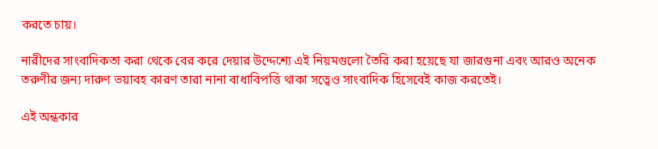করতে চায়।

নারীদের সাংবাদিকতা করা থেকে বের করে দেয়ার উদ্দেশ্যে এই নিয়মগুলো তৈরি করা হয়েছে যা জারগুনা এবং আরও অনেক তরুণীর জন্য দারুণ ভয়াবহ কারণ তারা নানা বাধাবিপত্তি থাকা সত্বেও সাংবাদিক হিসেবেই কাজ করতেই।

এই অন্ধকার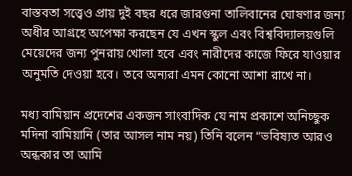বাস্তবতা সত্ত্বেও প্রায় দুই বছর ধরে জারগুনা তালিবানের ঘোষণার জন্য অধীর আগ্রহে অপেক্ষা করছেন যে এখন স্কুল এবং বিশ্ববিদ্যালয়গুলি মেয়েদের জন্য পুনরায় খোলা হবে এবং নারীদের কাজে ফিরে যাওয়ার অনুমতি দেওয়া হবে। তবে অন্যরা এমন কোনো আশা রাখে না।

মধ্য বামিয়ান প্রদেশের একজন সাংবাদিক যে নাম প্রকাশে অনিচ্ছুক মদিনা বামিয়ানি (তার আসল নাম নয়) তিনি বলেন “ভবিষ্যত আরও অন্ধকার তা আমি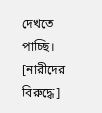দেখতে পাচ্ছি। [নারীদের বিরুদ্ধে]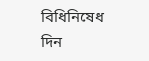বিধিনিষেধ দিন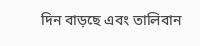দিন বাড়ছে এবং তালিবান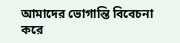আমাদের ভোগান্তি বিবেচনা করে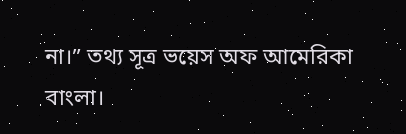না।” তথ্য সূত্র ভয়েস অফ আমেরিকা বাংলা।